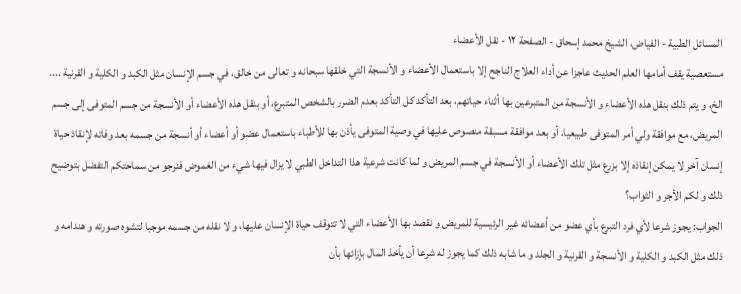المسائل الطبية - الفياض، الشيخ محمد إسحاق - الصفحة ١٢ - نقل الأعضاء
مستعصية يقف أمامها العلم الحديث عاجزا عن أداء العلاج الناجح إلا باستعمال الأعضاء و الأنسجة التي خلقها سبحانه و تعالى من خالق، في جسم الإنسان مثل الكبد و الكلية و القرنية .... الخ، و يتم ذلك بنقل هذه الأعضاء و الأنسجة من المتبرعين بها أثناء حياتهم، بعد التأكد كل التأكد بعدم الضرر بالشخص المتبرع، أو بنقل هذه الأعضاء أو الأنسجة من جسم المتوفى إلى جسم المريض، مع موافقة ولي أمر المتوفى طبيعيا، أو بعد موافقة مسبقة منصوص عليها في وصية المتوفى يأذن بها للأطباء باستعمال عضو أو أعضاء أو أنسجة من جسمه بعد وفاته لإنقاذ حياة إنسان آخر لا يمكن إنقاذه إلا بزرع مثل تلك الأعضاء أو الأنسجة في جسم المريض و لما كانت شرعية هذا التداخل الطبي لا يزال فيها شيء من الغموض فنرجو من سماحتكم التفضل بتوضيح ذلك و لكم الأجر و الثواب؟
الجواب: يجوز شرعا لأي فرد التبرع بأي عضو من أعضائه غير الرئيسية للمريض و نقصد بها الأعضاء التي لا تتوقف حياة الإنسان عليها، و لا نقله من جسمه موجبا لتشوه صورته و هندامه و ذلك مثل الكبد و الكلية و الأنسجة و القرنية و الجلد و ما شابه ذلك كما يجوز له شرعا أن يأخذ المال بإزائها بأن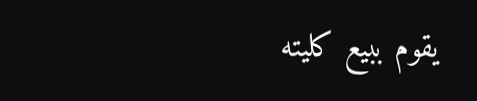يقوم ببيع كليته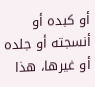أو كبده أو أنسجته أو جلده أو غيرها، هذا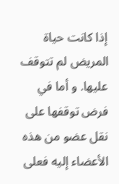إذا كانت حياة المريض لم تتوقف عليها. و أما في فرض توقفها على نقل عضو من هذه الأعضاء إليه فعلى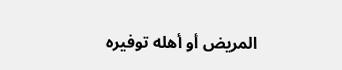المريض أو أهله توفيره